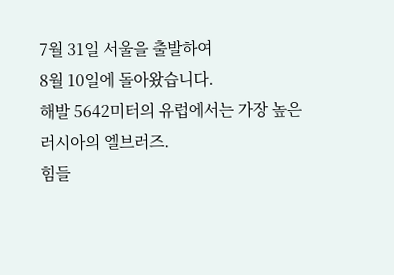7월 31일 서울을 출발하여
8월 10일에 돌아왔습니다.
해발 5642미터의 유럽에서는 가장 높은
러시아의 엘브러즈.
힘들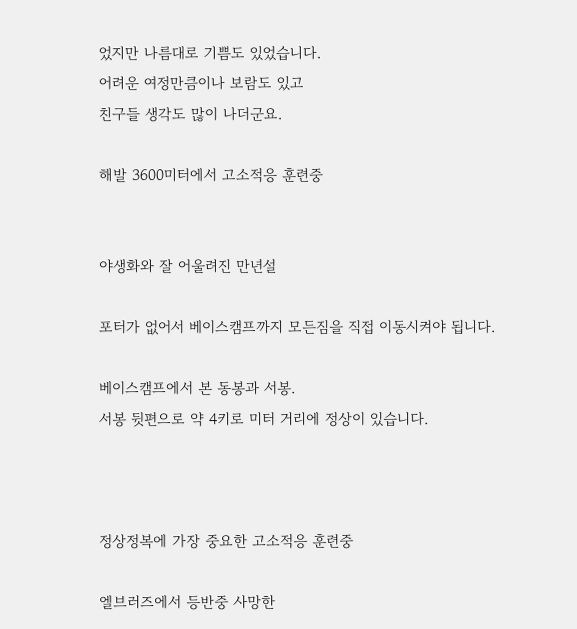었지만 나름대로 기쁨도 있었습니다.
어려운 여정만큼이나 보람도 있고
친구들 생각도 많이 나더군요.

해발 3600미터에서 고소적응 훈련중


야생화와 잘 어울려진 만년설

포터가 없어서 베이스캠프까지 모든짐을 직접 이동시켜야 됩니다.

베이스캠프에서 본 동봉과 서봉.
서봉 뒷편으로 약 4키로 미터 거리에 정상이 있습니다.



정상정복에 가장 중요한 고소적응 훈련중

엘브러즈에서 등반중 사망한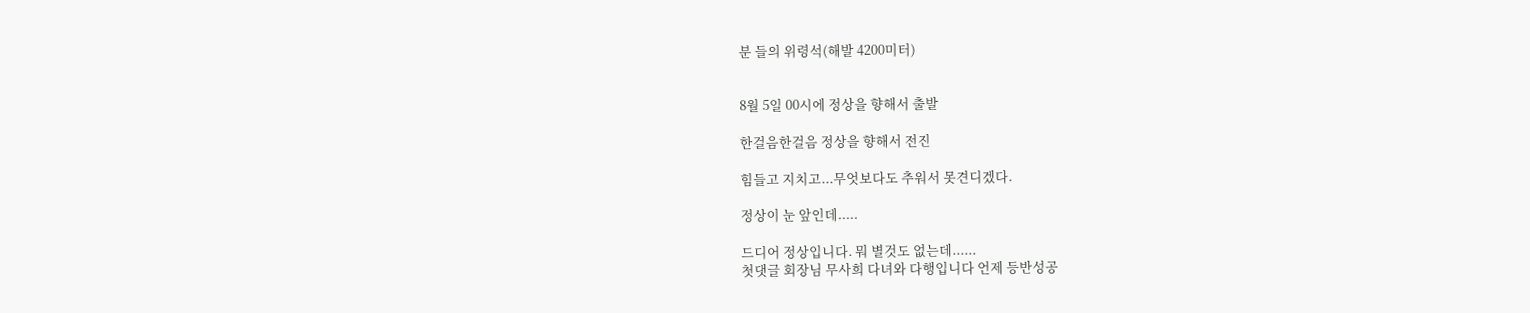분 들의 위령석(해발 4200미터)


8월 5일 00시에 정상을 향해서 출발

한걸음한걸음 정상을 향해서 전진

힘들고 지치고...무엇보다도 추워서 못견디겠다.

정상이 눈 앞인데.....

드디어 정상입니다. 뭐 별것도 없는데......
첫댓글 회장님 무사희 다녀와 다행입니다 언제 등반성공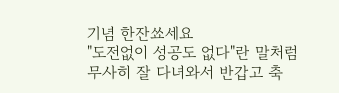기념 한잔쑈세요
"도전없이 성공도 없다"란 말처럼 무사히 잘 다녀와서 반갑고 축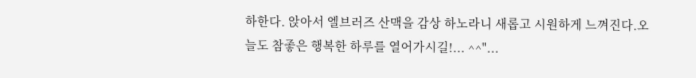하한다. 앉아서 엘브러즈 산맥을 감상 하노라니 새롭고 시원하게 느껴진다.오늘도 참좋은 행복한 하루를 열어가시길!... ^^"...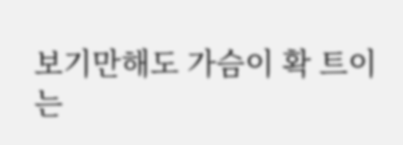보기만해도 가슴이 확 트이는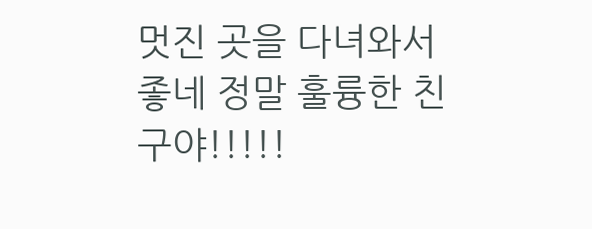멋진 곳을 다녀와서 좋네 정말 훌륭한 친구야!!!!!